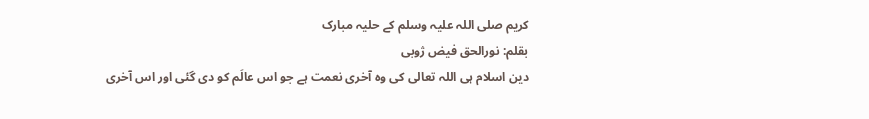کریم صلی اللہ علیہ وسلم کے حلیہ مبارک
بقلم: نورالحق فیض ژوبی
دین اسلام ہی اللہ تعالی کی وہ آخری نعمت ہے جو اس عالَم کو دی گئی اور اس آخری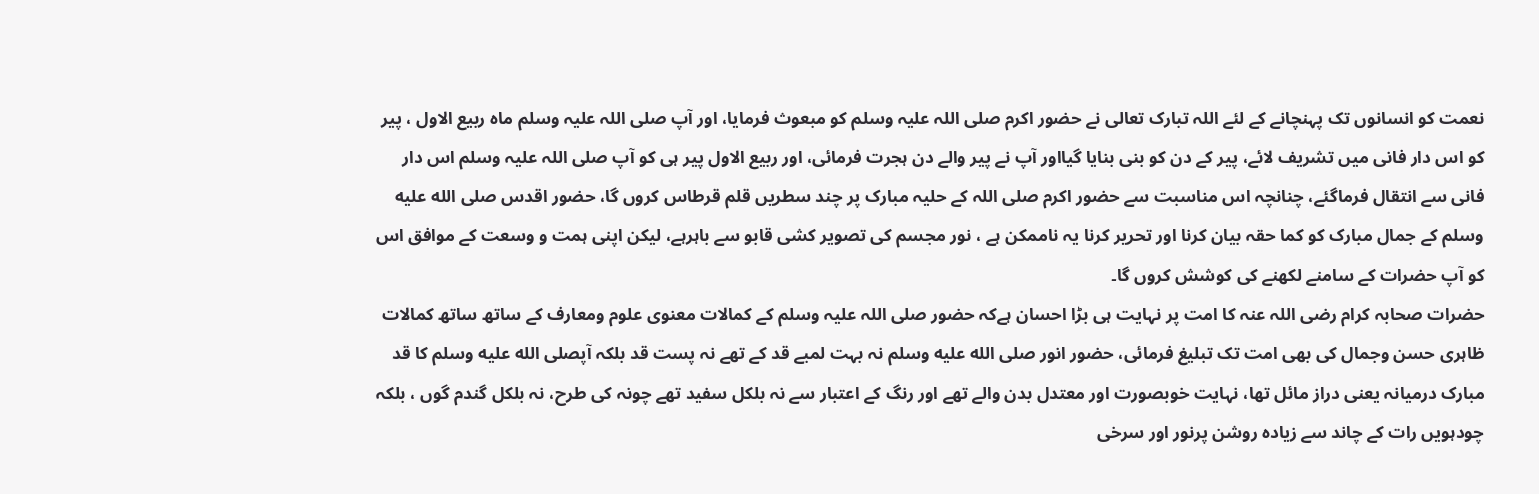نعمت کو انسانوں تک پہنچانے کے لئے اللہ تبارک تعالی نے حضور اکرم صلی اللہ علیہ وسلم کو مبعوث فرمایا، اور آپ صلی اللہ علیہ وسلم ماہ ربیع الاول ، پیر کو اس دار فانی میں تشریف لائے، پیر کے دن کو بنی بنایا گیااور آپ نے پیر والے دن ہجرت فرمائی، اور ربیع الاول پیر ہی کو آپ صلی اللہ علیہ وسلم اس دار فانی سے انتقال فرماگئے، چنانچہ اس مناسبت سے حضور اکرم صلی اللہ کے حلیہ مبارک پر چند سطریں قلم قرطاس کروں گا، حضور اقدس صلى الله عليه وسلم کے جمال مبارک کو کما حقہ بیان کرنا اور تحریر کرنا یہ ناممکن ہے ، نور مجسم کی تصویر کشی قابو سے باہرہے، لیکن اپنی ہمت و وسعت کے موافق اس کو آپ حضرات کے سامنے لکھنے کی کوشش کروں گا۔
حضرات صحابہ کرام رضی اللہ عنہ کا امت پر نہایت ہی بڑا احسان ہےکہ حضور صلی اللہ علیہ وسلم کے کمالات معنوی علوم ومعارف کے ساتھ ساتھ کمالات ظاہری حسن وجمال کی بھی امت تک تبلیغ فرمائی، حضور انور صلى الله عليه وسلم نہ بہت لمبے قد کے تھے نہ پست قد بلکہ آپصلى الله عليه وسلم کا قد مبارک درمیانہ یعنی دراز مائل تھا، نہایت خوبصورت اور معتدل بدن والے تھے اور رنگ کے اعتبار سے نہ بلکل سفید تھے چونہ کی طرح، نہ بلکل گندم گوں ، بلکہ چودہویں رات کے چاند سے زیادہ روشن پرنور اور سرخی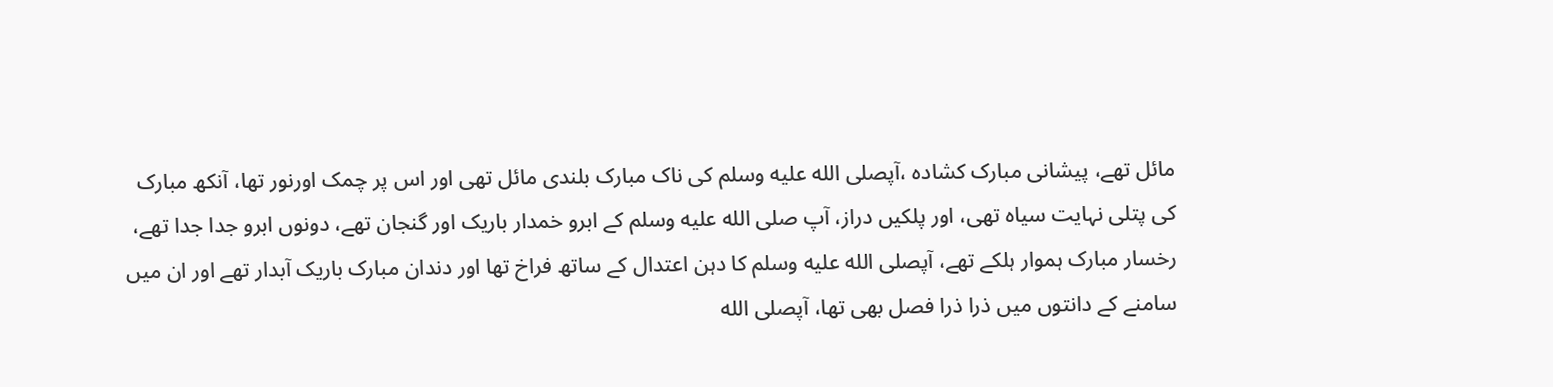مائل تھے، پیشانی مبارک کشادہ ،آپصلى الله عليه وسلم کی ناک مبارک بلندی مائل تھی اور اس پر چمک اورنور تھا، آنکھ مبارک کی پتلی نہایت سیاہ تھی، اور پلکیں دراز، آپ صلى الله عليه وسلم کے ابرو خمدار باریک اور گنجان تھے، دونوں ابرو جدا جدا تھے، رخسار مبارک ہموار ہلکے تھے، آپصلى الله عليه وسلم کا دہن اعتدال کے ساتھ فراخ تھا اور دندان مبارک باریک آبدار تھے اور ان میں سامنے کے دانتوں میں ذرا ذرا فصل بھی تھا، آپصلى الله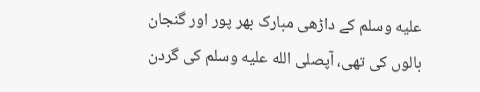عليه وسلم کے داڑھی مبارک بھر پور اور گنجان بالوں کی تھی، آپصلى الله عليه وسلم کی گردن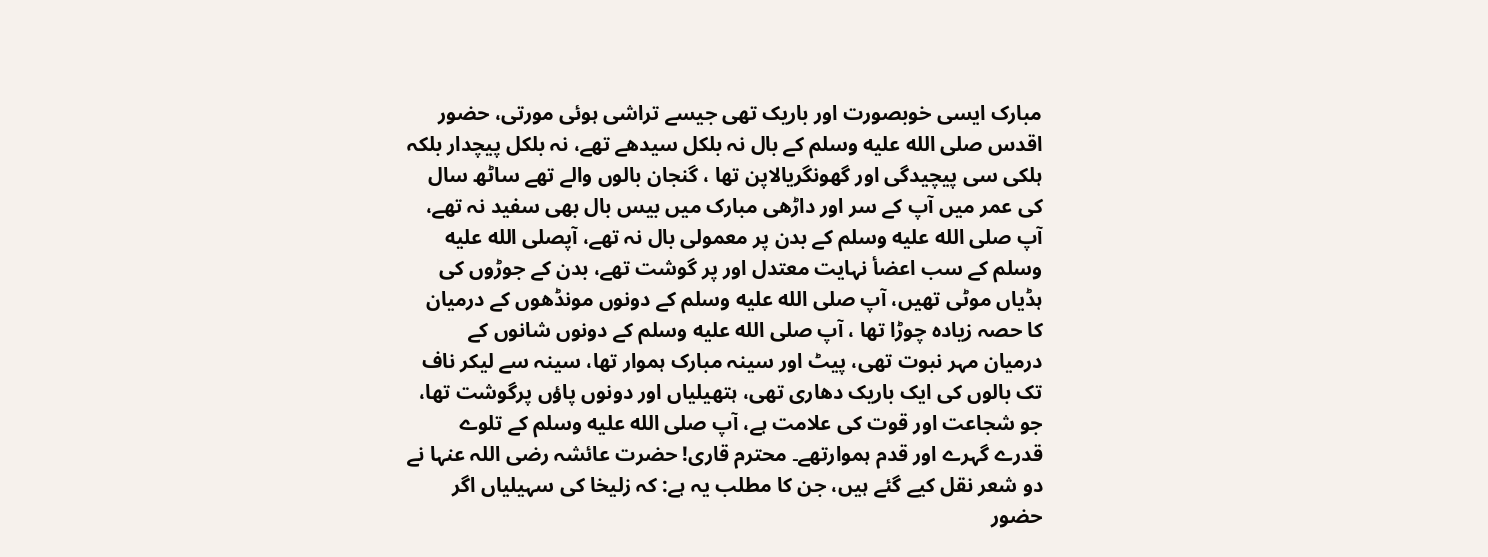مبارک ایسی خوبصورت اور باریک تھی جيسے تراشی ہوئی مورتی، حضور اقدس صلى الله عليه وسلم کے بال نہ بلکل سیدھے تھے، نہ بلکل پیچدار بلکہ ہلکی سی پیچیدگی اور گھونگریالاپن تھا ، گنجان بالوں والے تھے ساٹھ سال کی عمر میں آپ کے سر اور داڑھی مبارک میں بیس بال بھی سفید نہ تھے، آپ صلى الله عليه وسلم کے بدن پر معمولی بال نہ تھے، آپصلى الله عليه وسلم کے سب اعضأ نہایت معتدل اور پر گوشت تھے، بدن کے جوڑوں کی ہڈیاں موٹی تھیں، آپ صلى الله عليه وسلم کے دونوں مونڈھوں کے درمیان کا حصہ زیادہ چوڑا تھا ، آپ صلى الله عليه وسلم کے دونوں شانوں کے درمیان مہر نبوت تھی، پیٹ اور سینہ مبارک ہموار تھا، سینہ سے لیکر ناف تک بالوں کی ایک باریک دھاری تھی، ہتھیلیاں اور دونوں پاؤں پرگوشت تھا، جو شجاعت اور قوت کی علامت ہے، آپ صلى الله عليه وسلم کے تلوے قدرے گہرے اور قدم ہموارتھے۔ محترم قاری! حضرت عائشہ رضی اللہ عنہا نے دو شعر نقل کیے گئے ہیں، جن کا مطلب یہ ہے: کہ زلیخا کی سہیلیاں اگر حضور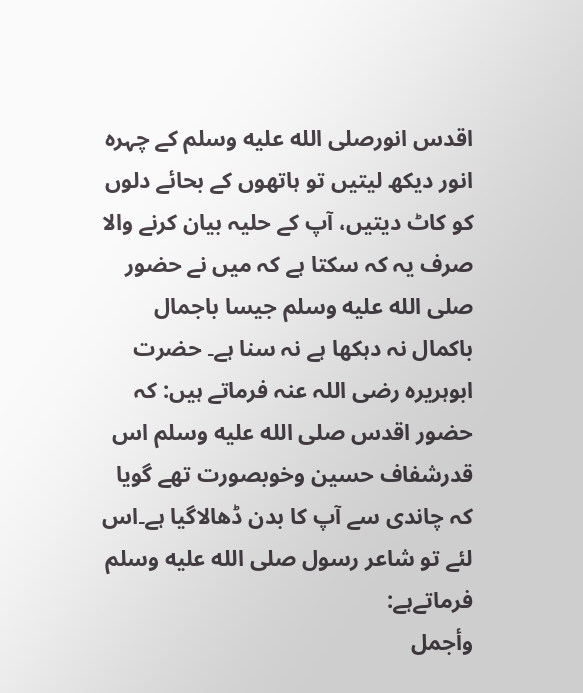اقدس انورصلى الله عليه وسلم کے چہرہ انور دیکھ لیتیں تو ہاتھوں کے بحائے دلوں کو کاٹ دیتیں، آپ کے حلیہ بیان کرنے والا صرف یہ کہ سکتا ہے کہ میں نے حضور صلى الله عليه وسلم جیسا باجمال باکمال نہ دہکھا ہے نہ سنا ہے۔ حضرت ابوہریرہ رضی اللہ عنہ فرماتے ہیں: کہ حضور اقدس صلى الله عليه وسلم اس قدرشفاف حسین وخوبصورت تھے گویا کہ چاندی سے آپ کا بدن ڈھالاگیا ہے۔اس لئے تو شاعر رسول صلى الله عليه وسلم فرماتےہے:
وأجمل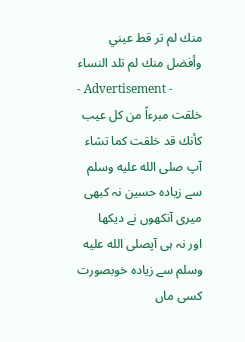منك لم تر قط عيني
وأفضل منك لم تلد النساء
- Advertisement -
خلقت مبرءاً من كل عيب
كأنك قد خلقت كما تشاء
آپ صلى الله عليه وسلم سے زیادہ حسین نہ کبھی میری آنکھوں نے دیکھا
اور نہ ہی آپصلى الله عليه وسلم سے زیادہ خوبصورت کسی ماں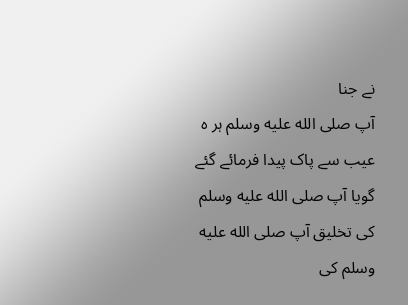نے جنا
آپ صلى الله عليه وسلم ہر ہ عیب سے پاک پیدا فرمائے گئے
گویا آپ صلى الله عليه وسلم کی تخلیق آپ صلى الله عليه وسلم کی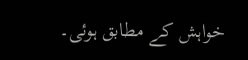خواہش کے مطابق ہوئی۔